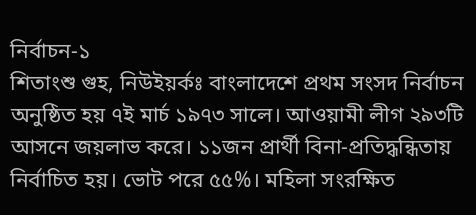নির্বাচন-১
শিতাংশু গুহ, নিউইয়র্কঃ বাংলাদেশে প্রথম সংসদ নির্বাচন অনুষ্ঠিত হয় ৭ই মার্চ ১৯৭৩ সালে। আওয়ামী লীগ ২৯৩টি আসনে জয়লাভ করে। ১১জন প্রার্থী বিনা-প্রতিদ্ধন্ধিতায় নির্বাচিত হয়। ভোট পরে ৫৫%। মহিলা সংরক্ষিত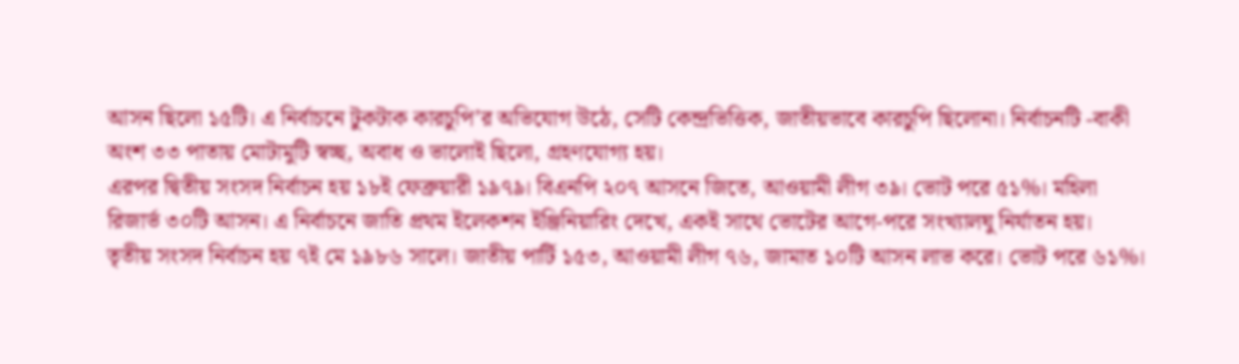আসন ছিলো ১৫টি। এ নির্বাচনে টুকটাক কারচুপি’র অভিযোগ উঠে, সেটি কেন্দ্রভিত্তিক, জাতীয়ভাবে কারচুপি ছিলোনা। নির্বাচনটি -বাকী অংশ ৩৩ পাতায় মোটামুটি স্বচ্ছ, অবাধ ও ভালোই ছিলো, গ্রহণযোগ্য হয়।
এরপর দ্বিতীয় সংসদ নির্বাচন হয় ১৮ই ফেব্রুয়ারী ১৯৭৯। বিএনপি ২০৭ আসনে জিতে, আওয়ামী লীগ ৩৯। ভোট পরে ৫১%। মহিলা রিজার্ভ ৩০টি আসন। এ নির্বাচনে জাতি প্রথম ইলেকশন ইঞ্জিনিয়ারিং দেখে, একই সাথে ভোটের আগে-পরে সংখ্যালঘু নির্যাতন হয়।
তৃতীয় সংসদ নির্বাচন হয় ৭ই মে ১৯৮৬ সালে। জাতীয় পার্টি ১৫৩, আওয়ামী লীগ ৭৬, জামাত ১০টি আসন লাভ করে। ভোট পরে ৬১%।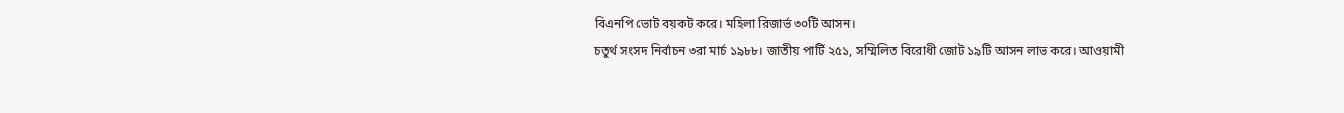বিএনপি ভোট বয়কট করে। মহিলা রিজার্ভ ৩০টি আসন।
চতুর্থ সংসদ নির্বাচন ৩রা মার্চ ১৯৮৮। জাতীয় পার্টি ২৫১, সম্মিলিত বিরোধী জোট ১৯টি আসন লাভ করে। আওয়ামী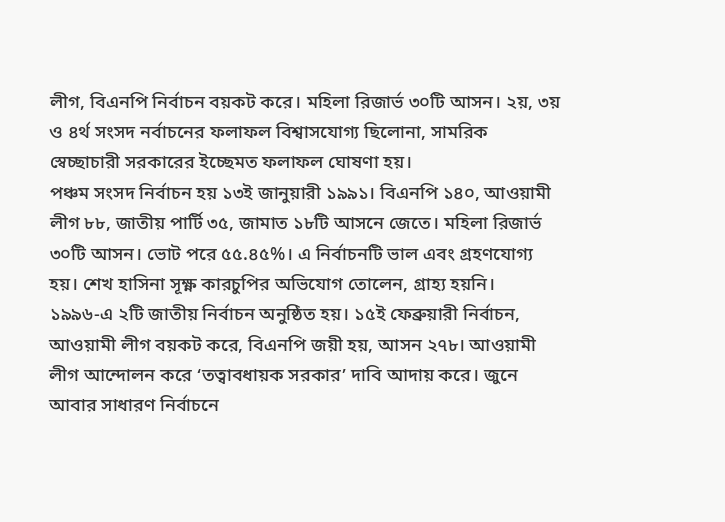লীগ, বিএনপি নির্বাচন বয়কট করে। মহিলা রিজার্ভ ৩০টি আসন। ২য়, ৩য় ও ৪র্থ সংসদ নর্বাচনের ফলাফল বিশ্বাসযোগ্য ছিলোনা, সামরিক স্বেচ্ছাচারী সরকারের ইচ্ছেমত ফলাফল ঘোষণা হয়।
পঞ্চম সংসদ নির্বাচন হয় ১৩ই জানুয়ারী ১৯৯১। বিএনপি ১৪০, আওয়ামী লীগ ৮৮, জাতীয় পার্টি ৩৫, জামাত ১৮টি আসনে জেতে। মহিলা রিজার্ভ ৩০টি আসন। ভোট পরে ৫৫.৪৫%। এ নির্বাচনটি ভাল এবং গ্রহণযোগ্য হয়। শেখ হাসিনা সূক্ষ্ণ কারচুপির অভিযোগ তোলেন, গ্রাহ্য হয়নি।
১৯৯৬-এ ২টি জাতীয় নির্বাচন অনুষ্ঠিত হয়। ১৫ই ফেব্রুয়ারী নির্বাচন, আওয়ামী লীগ বয়কট করে, বিএনপি জয়ী হয়, আসন ২৭৮। আওয়ামী লীগ আন্দোলন করে ‘তত্বাবধায়ক সরকার’ দাবি আদায় করে। জুনে আবার সাধারণ নির্বাচনে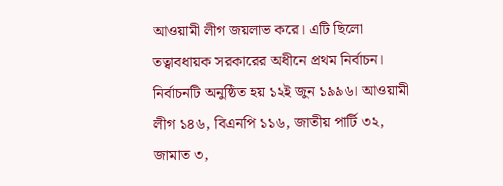আওয়ামী লীগ জয়লাভ করে। এটি ছিলো তত্বাবধায়ক সরকারের অধীনে প্রথম নির্বাচন। নির্বাচনটি অনুষ্ঠিত হয় ১২ই জুন ১৯৯৬। আওয়ামী লীগ ১৪৬, বিএনপি ১১৬, জাতীয় পার্টি ৩২, জামাত ৩,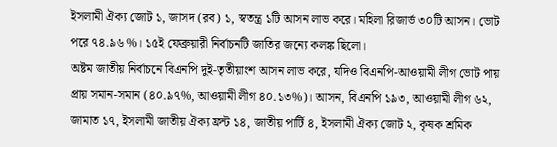ইসলামী ঐক্য জোট ১, জাসদ (রব) ১, স্বতন্ত্র ১টি আসন লাভ করে। মহিলা রিজার্ভ ৩০টি আসন। ভোট পরে ৭৪.৯৬%। ১৫ই ফেব্রুয়ারী নির্বাচনটি জাতির জন্যে কলঙ্ক ছিলো।
অষ্টম জাতীয় নির্বাচনে বিএনপি দুই-তৃতীয়াংশ আসন লাভ করে, যদিও বিএনপি-আওয়ামী লীগ ভোট পায় প্রায় সমান-সমান (৪০.৯৭%, আওয়ামী লীগ ৪০.১৩%)। আসন, বিএনপি ১৯৩, আওয়ামী লীগ ৬২, জামাত ১৭, ইসলামী জাতীয় ঐক্য ফ্রন্ট ১৪, জাতীয় পার্টি ৪, ইসলামী ঐক্য জোট ২, কৃষক শ্রমিক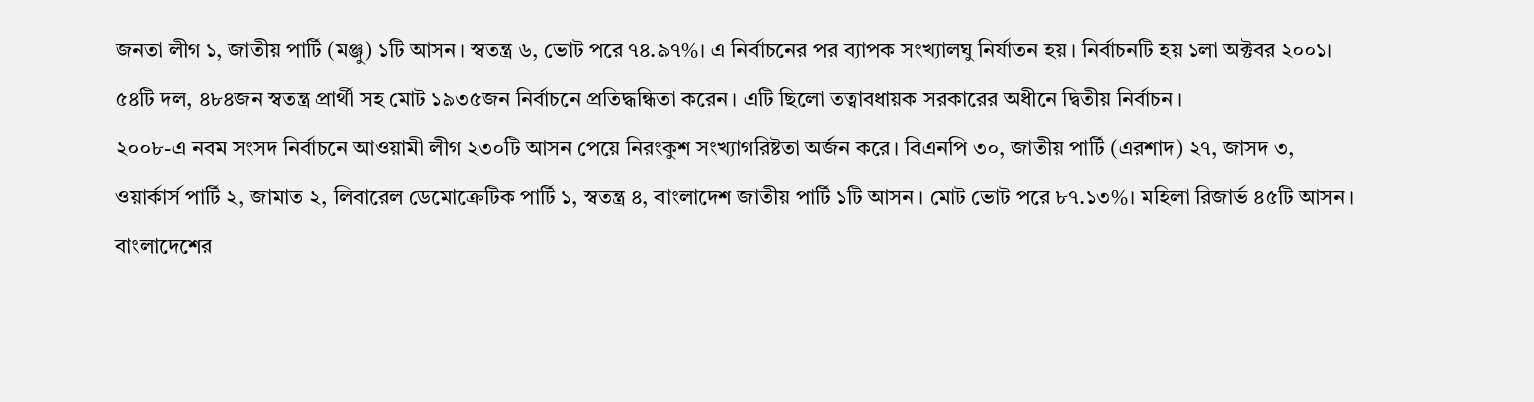জনতা লীগ ১, জাতীয় পার্টি (মঞ্জু) ১টি আসন। স্বতন্ত্র ৬, ভোট পরে ৭৪.৯৭%। এ নির্বাচনের পর ব্যাপক সংখ্যালঘু নির্যাতন হয়। নির্বাচনটি হয় ১লা অক্টবর ২০০১। ৫৪টি দল, ৪৮৪জন স্বতন্ত্র প্রার্থী সহ মোট ১৯৩৫জন নির্বাচনে প্রতিদ্ধন্ধিতা করেন। এটি ছিলো তত্বাবধায়ক সরকারের অধীনে দ্বিতীয় নির্বাচন।
২০০৮-এ নবম সংসদ নির্বাচনে আওয়ামী লীগ ২৩০টি আসন পেয়ে নিরংকুশ সংখ্যাগরিষ্টতা অর্জন করে। বিএনপি ৩০, জাতীয় পার্টি (এরশাদ) ২৭, জাসদ ৩, ওয়ার্কার্স পার্টি ২, জামাত ২, লিবারেল ডেমোক্রেটিক পার্টি ১, স্বতন্ত্র ৪, বাংলাদেশ জাতীয় পার্টি ১টি আসন। মোট ভোট পরে ৮৭.১৩%। মহিলা রিজার্ভ ৪৫টি আসন। বাংলাদেশের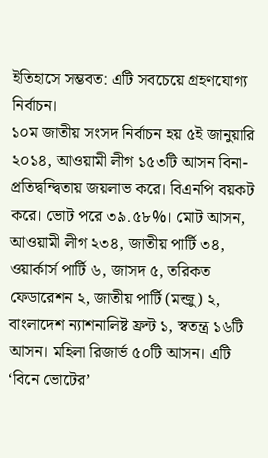ইতিহাসে সম্ভবত: এটি সবচেয়ে গ্রহণযোগ্য নির্বাচন।
১০ম জাতীয় সংসদ নির্বাচন হয় ৫ই জানুয়ারি ২০১৪, আওয়ামী লীগ ১৫৩টি আসন বিনা-প্রতিদ্বন্দ্বিতায় জয়লাভ করে। বিএনপি বয়কট করে। ভোট পরে ৩৯.৫৮%। মোট আসন, আওয়ামী লীগ ২৩৪, জাতীয় পার্টি ৩৪, ওয়ার্কার্স পার্টি ৬, জাসদ ৫, তরিকত ফেডারেশন ২, জাতীয় পার্টি (মন্জু) ২, বাংলাদেশ ন্যাশনালিষ্ট ফ্রন্ট ১, স্বতন্ত্র ১৬টি আসন। মহিলা রিজার্ভ ৫০টি আসন। এটি ‘বিনে ভোটের’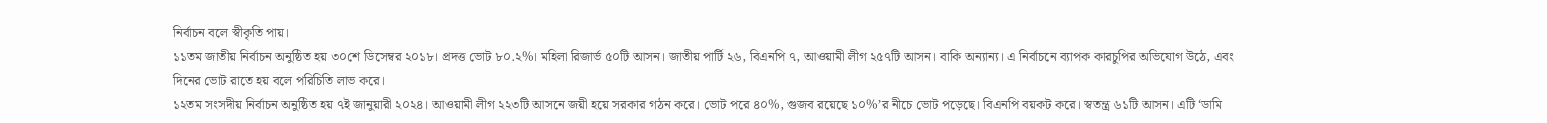নির্বাচন বলে স্বীকৃতি পায়।
১১তম জাতীয় নির্বাচন অনুষ্ঠিত হয় ৩০শে ডিসেম্বর ২০১৮। প্রদত্ত ভোট ৮০.২%। মহিলা রিজার্ভ ৫০টি আসন। জাতীয় পার্টি ২৬, বিএনপি ৭, আওয়ামী লীগ ২৫৭টি আসন। বাকি অন্যান্য। এ নির্বাচনে ব্যাপক কারচুপির অভিযোগ উঠে, এবং দিনের ভোট রাতে হয় বলে পরিচিতি লাভ করে।
১২তম সংসদীয় নির্বাচন অনুষ্ঠিত হয় ৭ই জানুয়ারী ২০২৪। আওয়ামী লীগ ২২৩টি আসনে জয়ী হয়ে সরকার গঠন করে। ভোট পরে ৪০%, গুজব রয়েছে ১০%’র নীচে ভোট পড়েছে। বিএনপি বয়কট করে। স্বতন্ত্র ৬১টি আসন। এটি ‘ডামি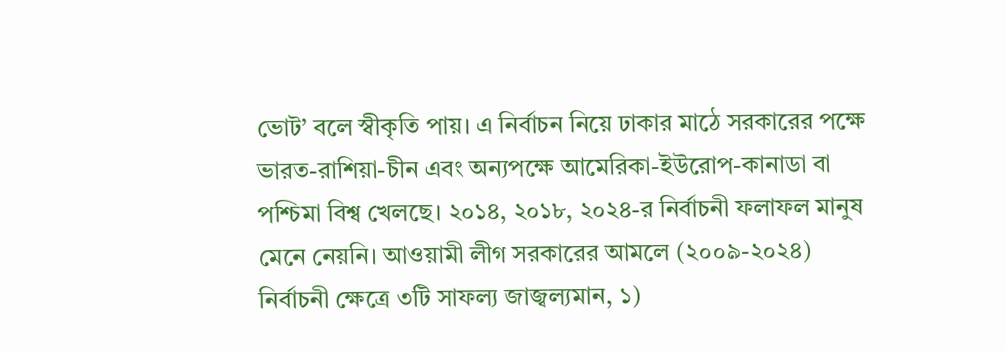ভোট’ বলে স্বীকৃতি পায়। এ নির্বাচন নিয়ে ঢাকার মাঠে সরকারের পক্ষে ভারত-রাশিয়া-চীন এবং অন্যপক্ষে আমেরিকা-ইউরোপ-কানাডা বা পশ্চিমা বিশ্ব খেলছে। ২০১৪, ২০১৮, ২০২৪-র নির্বাচনী ফলাফল মানুষ মেনে নেয়নি। আওয়ামী লীগ সরকারের আমলে (২০০৯-২০২৪) নির্বাচনী ক্ষেত্রে ৩টি সাফল্য জাজ্বল্যমান, ১)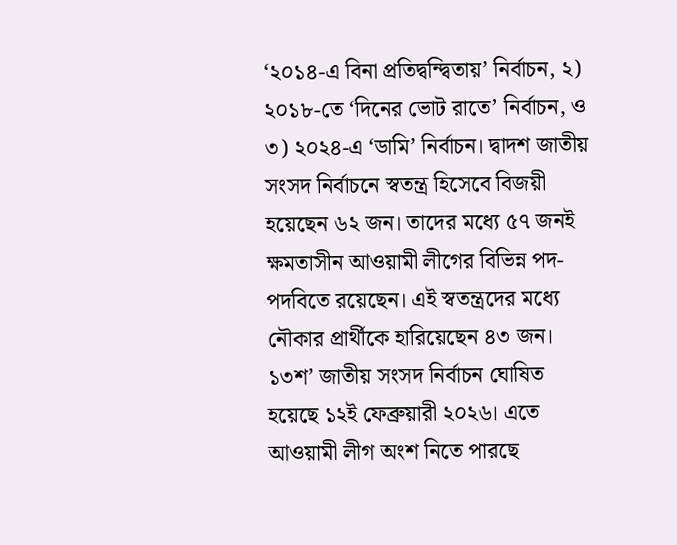‘২০১৪-এ বিনা প্রতিদ্বন্দ্বিতায়’ নির্বাচন, ২) ২০১৮-তে ‘দিনের ভোট রাতে’ নির্বাচন, ও ৩) ২০২৪-এ ‘ডামি’ নির্বাচন। দ্বাদশ জাতীয় সংসদ নির্বাচনে স্বতন্ত্র হিসেবে বিজয়ী হয়েছেন ৬২ জন। তাদের মধ্যে ৫৭ জনই ক্ষমতাসীন আওয়ামী লীগের বিভিন্ন পদ-পদবিতে রয়েছেন। এই স্বতন্ত্রদের মধ্যে নৌকার প্রার্থীকে হারিয়েছেন ৪৩ জন।
১৩শ’ জাতীয় সংসদ নির্বাচন ঘোষিত হয়েছে ১২ই ফেব্রুয়ারী ২০২৬। এতে আওয়ামী লীগ অংশ নিতে পারছে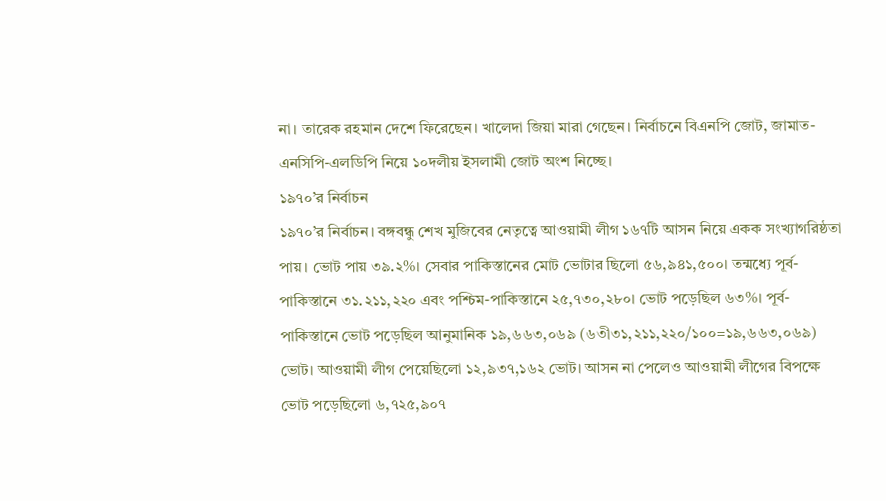না। তারেক রহমান দেশে ফিরেছেন। খালেদা জিয়া মারা গেছেন। নির্বাচনে বিএনপি জোট, জামাত-এনসিপি-এলডিপি নিয়ে ১০দলীয় ইসলামী জোট অংশ নিচ্ছে।
১৯৭০’র নির্বাচন
১৯৭০’র নির্বাচন। বঙ্গবন্ধু শেখ মুজিবের নেতৃত্বে আওয়ামী লীগ ১৬৭টি আসন নিয়ে একক সংখ্যাগরিষ্ঠতা পায়। ভোট পায় ৩৯.২%। সেবার পাকিস্তানের মোট ভোটার ছিলো ৫৬,৯৪১,৫০০। তন্মধ্যে পূর্ব-পাকিস্তানে ৩১.২১১,২২০ এবং পশ্চিম-পাকিস্তানে ২৫,৭৩০,২৮০। ভোট পড়েছিল ৬৩%। পূর্ব-পাকিস্তানে ভোট পড়েছিল আনুমানিক ১৯,৬৬৩,০৬৯ (৬৩ী৩১,২১১,২২০/১০০=১৯,৬৬৩,০৬৯) ভোট। আওয়ামী লীগ পেয়েছিলো ১২,৯৩৭,১৬২ ভোট। আসন না পেলেও আওয়ামী লীগের বিপক্ষে ভোট পড়েছিলো ৬,৭২৫,৯০৭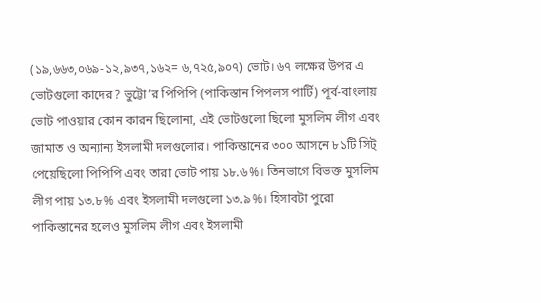(১৯,৬৬৩,০৬৯-১২,৯৩৭,১৬২= ৬,৭২৫,৯০৭) ভোট। ৬৭ লক্ষের উপর এ ভোটগুলো কাদের? ভুট্টো’র পিপিপি (পাকিস্তান পিপলস পার্টি) পূর্ব-বাংলায় ভোট পাওয়ার কোন কারন ছিলোনা, এই ভোটগুলো ছিলো মুসলিম লীগ এবং জামাত ও অন্যান্য ইসলামী দলগুলোর। পাকিস্তানের ৩০০ আসনে ৮১টি সিট্ পেয়েছিলো পিপিপি এবং তারা ভোট পায় ১৮.৬%। তিনভাগে বিভক্ত মুসলিম লীগ পায় ১৩.৮% এবং ইসলামী দলগুলো ১৩.৯%। হিসাবটা পুরো পাকিস্তানের হলেও মুসলিম লীগ এবং ইসলামী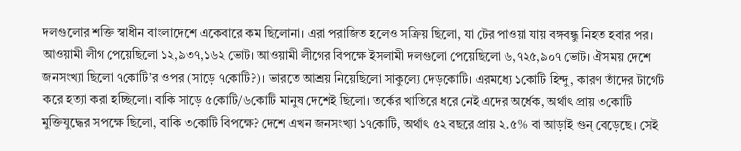দলগুলোর শক্তি স্বাধীন বাংলাদেশে একেবারে কম ছিলোনা। এরা পরাজিত হলেও সক্রিয় ছিলো, যা টের পাওয়া যায় বঙ্গবন্ধু নিহত হবার পর।
আওয়ামী লীগ পেয়েছিলো ১২,৯৩৭,১৬২ ভোট। আওয়ামী লীগের বিপক্ষে ইসলামী দলগুলো পেয়েছিলো ৬,৭২৫,৯০৭ ভোট। ঐসময় দেশে জনসংখ্যা ছিলো ৭কোটি’র ওপর (সাড়ে ৭কোটি?)। ভারতে আশ্রয় নিয়েছিলো সাকুল্যে দেড়কোটি। এরমধ্যে ১কোটি হিন্দু, কারণ তাঁদের টার্গেট করে হত্যা করা হচ্ছিলো। বাকি সাড়ে ৫কোটি/৬কোটি মানুষ দেশেই ছিলো। তর্কের খাতিরে ধরে নেই এদের অর্ধেক, অর্থাৎ প্রায় ৩কোটি মুক্তিযুদ্ধের সপক্ষে ছিলো, বাকি ৩কোটি বিপক্ষে? দেশে এখন জনসংখ্যা ১৭কোটি, অর্থাৎ ৫২ বছরে প্রায় ২.৫% বা আড়াই গুন্ বেড়েছে। সেই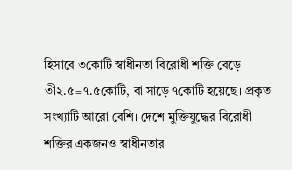হিসাবে ৩কোটি স্বাধীনতা বিরোধী শক্তি বেড়ে ৩ী২.৫=৭.৫কোটি, বা সাড়ে ৭কোটি হয়েছে। প্রকৃত সংখ্যাটি আরো বেশি। দেশে মুক্তিযুদ্ধের বিরোধী শক্তির একজনও স্বাধীনতার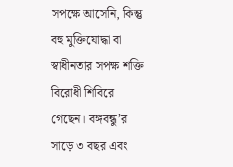সপক্ষে আসেনি, কিন্তু বহু মুক্তিযোদ্ধা বা স্বাধীনতার সপক্ষ শক্তি বিরোধী শিবিরে গেছেন। বঙ্গবন্ধু’র সাড়ে ৩ বছর এবং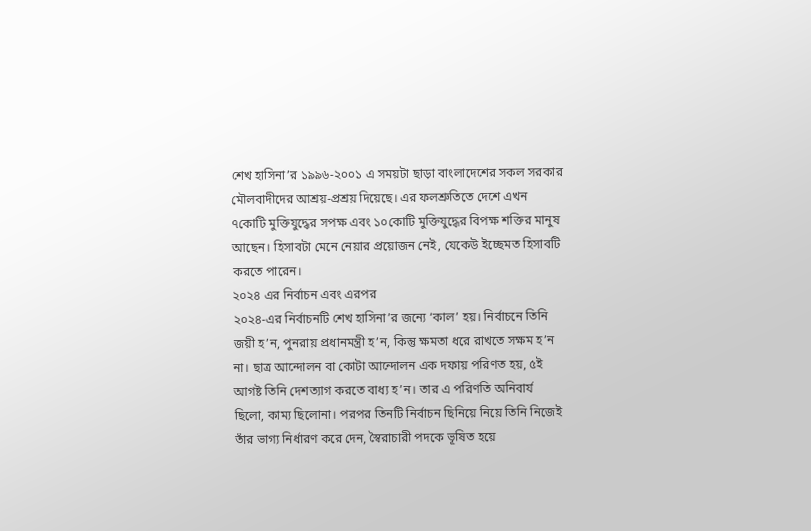শেখ হাসিনা’র ১৯৯৬-২০০১ এ সময়টা ছাড়া বাংলাদেশের সকল সরকার মৌলবাদীদের আশ্রয়-প্রশ্রয় দিয়েছে। এর ফলশ্রুতিতে দেশে এখন ৭কোটি মুক্তিযুদ্ধের সপক্ষ এবং ১০কোটি মুক্তিযুদ্ধের বিপক্ষ শক্তির মানুষ আছেন। হিসাবটা মেনে নেয়ার প্রয়োজন নেই, যেকেউ ইচ্ছেমত হিসাবটি করতে পারেন।
২০২৪ এর নির্বাচন এবং এরপর
২০২৪-এর নির্বাচনটি শেখ হাসিনা’র জন্যে ‘কাল’ হয়। নির্বাচনে তিনি জয়ী হ’ন, পুনরায় প্রধানমন্ত্রী হ’ন, কিন্তু ক্ষমতা ধরে রাখতে সক্ষম হ’ন না। ছাত্র আন্দোলন বা কোটা আন্দোলন এক দফায় পরিণত হয়, ৫ই আগষ্ট তিনি দেশত্যাগ করতে বাধ্য হ’ন। তার এ পরিণতি অনিবার্য ছিলো, কাম্য ছিলোনা। পরপর তিনটি নির্বাচন ছিনিয়ে নিয়ে তিনি নিজেই তাঁর ভাগ্য নির্ধারণ করে দেন, স্বৈরাচারী পদকে ভূষিত হয়ে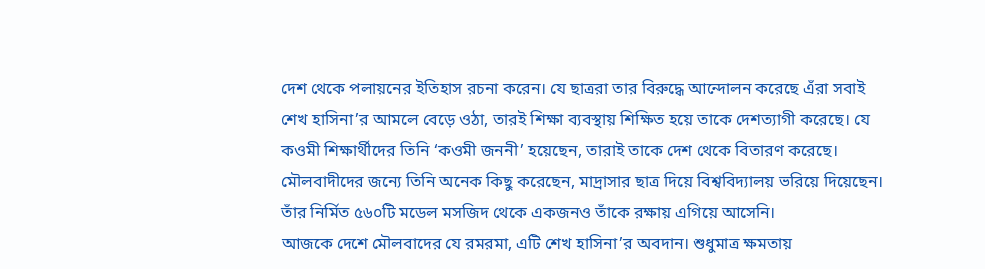দেশ থেকে পলায়নের ইতিহাস রচনা করেন। যে ছাত্ররা তার বিরুদ্ধে আন্দোলন করেছে এঁরা সবাই শেখ হাসিনা’র আমলে বেড়ে ওঠা, তারই শিক্ষা ব্যবস্থায় শিক্ষিত হয়ে তাকে দেশত্যাগী করেছে। যে কওমী শিক্ষার্থীদের তিনি ‘কওমী জননী’ হয়েছেন, তারাই তাকে দেশ থেকে বিতারণ করেছে। মৌলবাদীদের জন্যে তিনি অনেক কিছু করেছেন, মাদ্রাসার ছাত্র দিয়ে বিশ্ববিদ্যালয় ভরিয়ে দিয়েছেন। তাঁর নির্মিত ৫৬০টি মডেল মসজিদ থেকে একজনও তাঁকে রক্ষায় এগিয়ে আসেনি।
আজকে দেশে মৌলবাদের যে রমরমা, এটি শেখ হাসিনা’র অবদান। শুধুমাত্র ক্ষমতায়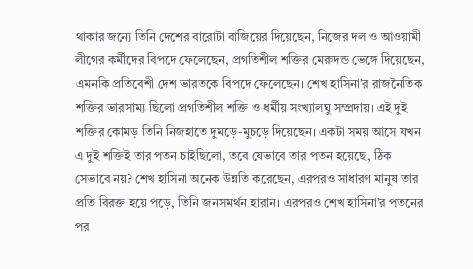থাকার জন্যে তিনি দেশের বারোটা বাজিয়ের দিয়েছেন, নিজের দল ও আওয়ামী লীগের কর্মীদের বিপদে ফেলেছেন, প্রগতিশীল শক্তির মেরুদন্ড ভেঙ্গে দিয়েছেন, এমনকি প্রতিবেশী দেশ ভারতকে বিপদে ফেলেছেন। শেখ হাসিনা’র রাজনৈতিক শক্তির ভারসাম্য ছিলো প্রগতিশীল শক্তি ও ধর্মীয় সংখ্যালঘু সম্প্রদায়। এই দুই শক্তির কোমড় তিনি নিজহাতে দুমড়ে-মুচড়ে দিয়েছেন। একটা সময় আসে যখন এ দুই শক্তিই তার পতন চাইছিলো, তবে যেভাবে তার পতন হয়েছে, ঠিক সেভাবে নয়? শেখ হাসিনা অনেক উন্নতি করেছেন, এরপরও সাধারণ মানুষ তার প্রতি বিরক্ত হয়ে পড়ে, তিনি জনসমর্থন হারান। এরপরও শেখ হাসিনা’র পতনের পর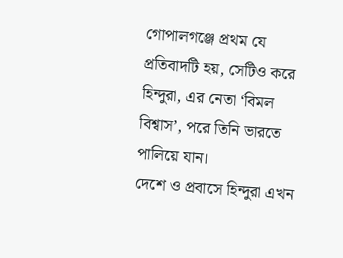গোপালগঞ্জে প্রথম যে প্রতিবাদটি হয়, সেটিও করে হিন্দুরা, এর নেতা ‘বিমল বিশ্বাস’, পরে তিনি ভারতে পালিয়ে যান।
দেশে ও প্রবাসে হিন্দুরা এখন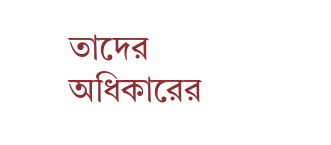তাদের অধিকারের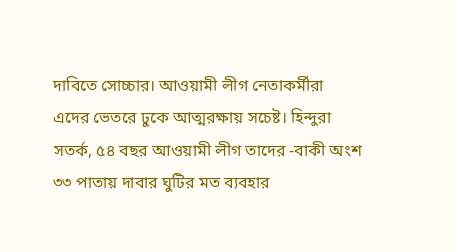দাবিতে সোচ্চার। আওয়ামী লীগ নেতাকর্মীরা এদের ভেতরে ঢুকে আত্মরক্ষায় সচেষ্ট। হিন্দুরা সতর্ক, ৫৪ বছর আওয়ামী লীগ তাদের -বাকী অংশ ৩৩ পাতায় দাবার ঘুটির মত ব্যবহার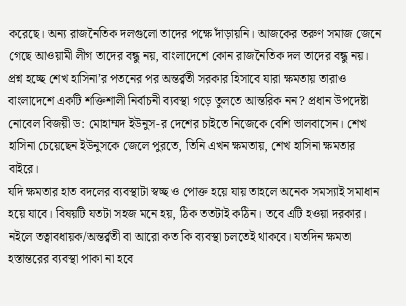করেছে। অন্য রাজনৈতিক দলগুলো তাদের পক্ষে দাঁড়ায়নি। আজকের তরুণ সমাজ জেনে গেছে আওয়ামী লীগ তাদের বন্ধু নয়, বাংলাদেশে কোন রাজনৈতিক দল তাদের বন্ধু নয়। প্রশ্ন হচ্ছে শেখ হাসিনা’র পতনের পর অন্তর্র্বতী সরকার হিসাবে যারা ক্ষমতায় তারাও বাংলাদেশে একটি শক্তিশালী নির্বাচনী ব্যবস্থা গড়ে তুলতে আন্তরিক নন? প্রধান উপদেষ্টা নোবেল বিজয়ী ড: মোহাম্মদ ইউনুস-র দেশের চাইতে নিজেকে বেশি ভালবাসেন। শেখ হাসিনা চেয়েছেন ইউনুসকে জেলে পুরতে, তিনি এখন ক্ষমতায়, শেখ হাসিনা ক্ষমতার বাইরে।
যদি ক্ষমতার হাত বদলের ব্যবস্থাটা স্বচ্ছ ও পোক্ত হয়ে যায় তাহলে অনেক সমস্যাই সমাধান হয়ে যাবে। বিষয়টি যতটা সহজ মনে হয়, ঠিক ততটাই কঠিন। তবে এটি হওয়া দরকার। নইলে তত্বাবধায়ক/অন্তর্র্বতী বা আরো কত কি ব্যবস্থা চলতেই থাকবে। যতদিন ক্ষমতা হস্তান্তরের ব্যবস্থা পাকা না হবে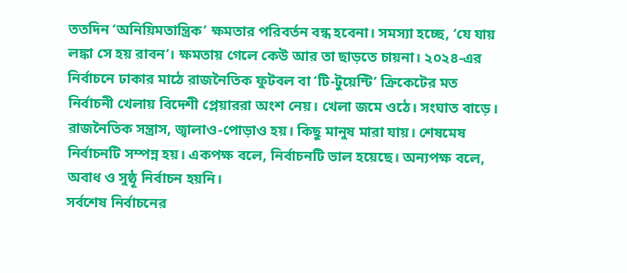ততদিন ‘অনিয়িমতান্ত্রিক’ ক্ষমতার পরিবর্তন বন্ধ হবেনা। সমস্যা হচ্ছে, ‘যে যায় লঙ্কা সে হয় রাবন’। ক্ষমতায় গেলে কেউ আর তা ছাড়তে চায়না। ২০২৪-এর নির্বাচনে ঢাকার মাঠে রাজনৈতিক ফুটবল বা ‘টি-টুয়েন্টি’ ক্রিকেটের মত নির্বাচনী খেলায় বিদেশী প্লেয়াররা অংশ নেয়। খেলা জমে ওঠে। সংঘাত বাড়ে। রাজনৈতিক সন্ত্রাস, জ্বালাও-পোড়াও হয়। কিছু মানুষ মারা যায়। শেষমেষ নির্বাচনটি সম্পন্ন হয়। একপক্ষ বলে, নির্বাচনটি ভাল হয়েছে। অন্যপক্ষ বলে, অবাধ ও সুষ্ঠূ নির্বাচন হয়নি।
সর্বশেষ নির্বাচনের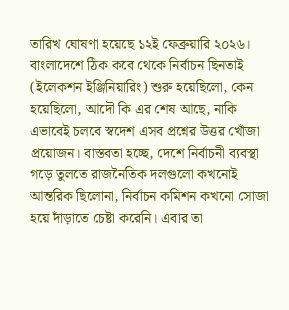তারিখ ঘোষণা হয়েছে ১২ই ফেব্রুয়ারি ২০২৬। বাংলাদেশে ঠিক কবে থেকে নির্বাচন ছিনতাই (ইলেকশন ইঞ্জিনিয়ারিং) শুরু হয়েছিলো, কেন হয়েছিলো, আদৌ কি এর শেষ আছে, নাকি এভাবেই চলবে স্বদেশ এসব প্রশ্নের উত্তর খোঁজা প্রয়োজন। বাস্তবতা হচ্ছে, দেশে নির্বাচনী ব্যবস্থা গড়ে তুলতে রাজনৈতিক দলগুলো কখনোই আন্তরিক ছিলোনা, নির্বাচন কমিশন কখনো সোজা হয়ে দাঁড়াতে চেষ্টা করেনি। এবার তা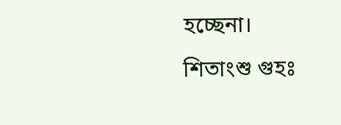হচ্ছেনা।
শিতাংশু গুহঃ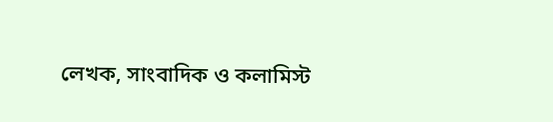লেখক, সাংবাদিক ও কলামিস্ট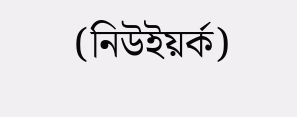(নিউইয়র্ক)